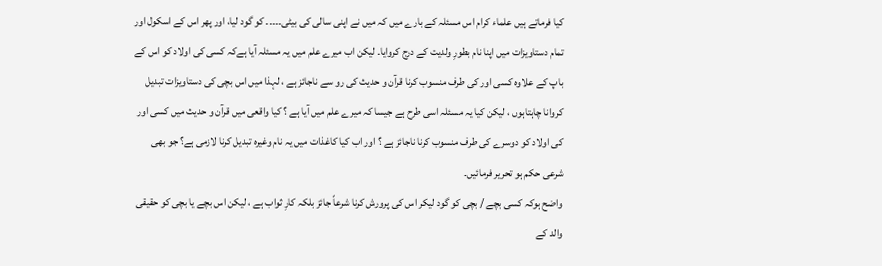کیا فرماتے ہیں علماء کرام اس مسئلہ کے بارے میں کہ میں نے اپنی سالی کی بیٹی۔۔۔۔۔ کو گود لیا، اور پھر اس کے اسکول اور تمام دستاویزات میں اپنا نام بطورِ ولدیت کے درج کروایا۔ لیکن اب میرے علم میں یہ مسئلہ آیا ہےکہ کسی کی اولاد کو اس کے باپ کے علاوہ کسی اور کی طرف منسوب کرنا قرآن و حدیث کی رو سے ناجائز ہے ، لہذا میں اس بچی کی دستاویزات تبدیل کروانا چاہتاہوں ، لیکن کیا یہ مسئلہ اسی طرح ہے جیسا کہ میرے علم میں آیا ہے ؟ کیا واقعی میں قرآن و حدیث میں کسی اور کی اولاد کو دوسرے کی طرف منسوب کرنا ناجائز ہے ؟ اور اب کیا کاغذات میں یہ نام وغیرہ تبدیل کرنا لازمی ہے؟ جو بھی شرعی حکم ہو تحریر فرمائیں۔
واضح ہوکہ کسی بچے / بچی کو گود لیکر اس کی پرورش کرنا شرعاً جائز بلکہ کارِ ثواب ہے ، لیکن اس بچے یا بچی کو حقیقی والد کے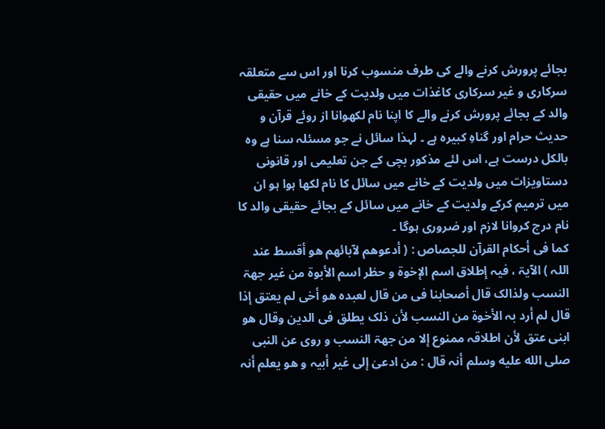بجائے پرورش کرنے والے کی طرف منسوب کرنا اور اس سے متعلقہ سرکاری و غیر سرکاری کاغذات میں ولدیت کے خانے میں حقیقی والد کے بجائے پرورش کرنے والے کا اپنا نام لکھوانا از روئے قرآن و حدیث حرام اور گناہِ کبیرہ ہے ۔ لہذا سائل نے جو مسئلہ سنا ہے وہ بالکل درست ہے، اس لئے مذکور بچی کے جن تعلیمی اور قانونی دستاویزات میں ولدیت کے خانے میں سائل کا نام لکھا ہوا ہو ان میں ترمیم کرکے ولدیت کے خانے میں سائل کے بجائے حقیقی والد کا نام درج کروانا لازم اور ضروری ہوگا ۔
کما فی أحکام القرآن للجصاص : ( أدعوھم لآبائھم ھو أقسط عند اللہ ) الآیۃ ، فیہ إطلاق اسم الإخوۃ و حظر اسم الأبوۃ من غیر جھۃ النسب ولذالک قال أصحابنا فی من قال لعبدہ ھو أخی لم یعتق إذا قال لم أرد بہ الأخوۃ من النسب لأن ذلک یطلق فی الدین وقال ھو ابنی عتق لأن اطلاقہ ممنوع إلا من جھۃ النسب و روی عن النبی صلى الله عليه وسلم أنہ قال : من ادعیٰ إلی غیر أبیہ و ھو یعلم أنہ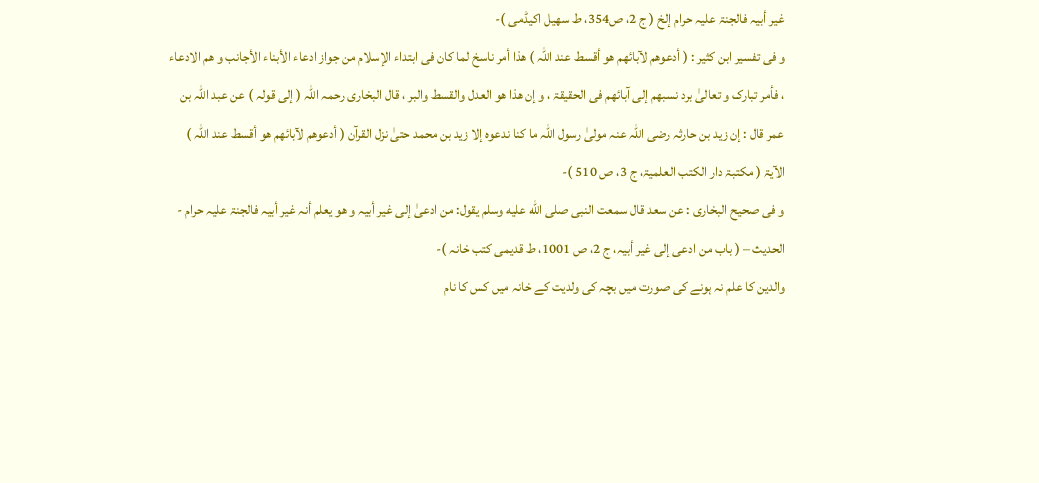غیر أبیہ فالجنۃ علیہ حرام إلخ ( ج 2، ص354، ط سھیل اکیڈمی )-
و فی تفسیر ابن کثیر : ( أدعوھم لآبائھم ھو أقسط عند اللہ ) ھذا أمر ناسخ لما کان فی ابتداء الإسلام من جواز ادعاء الأبناء الأجانب و ھم الادعاء ، فأمر تبارک و تعالیٰ برد نسبھم إلی آبائھم فی الحقیقۃ ، و إن ھذا ھو العدل والقسط والبر ، قال البخاری رحمہ اللہ ( إلی قولہ ) عن عبد اللہ بن عمر قال : إن زید بن حارثہ رضی اللہ عنہ مولیٰ رسول اللہ ما کنا ندعوہ إلا زید بن محمد حتیٰ نزل القرآن ( أدعوھم لآبائھم ھو أقسط عند اللہ ) الآیۃ ( مکتبۃ دار الکتب العلمیۃ، ج 3، ص 510 )-
و فی صحیح البخاری : عن سعد قال سمعت النبی صلى الله عليه وسلم یقول: من ادعیٰ إلی غیر أبیہ و ھو یعلم أنہ غیر أبیہ فالجنۃ علیہ حرام - الحدیث – ( باب من ادعی إلی غیر أبیہ، ج 2، ص 1001، ط قدیمی کتب خانہ )-
والدین کا علم نہ ہونے کی صورت میں بچہ کی ولدیت کے خانہ میں کس کا نام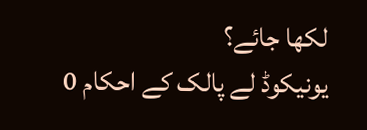لکھا جائے؟
یونیکوڈ لے پالک کے احکام 0